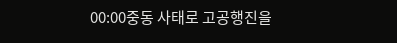00:00중동 사태로 고공행진을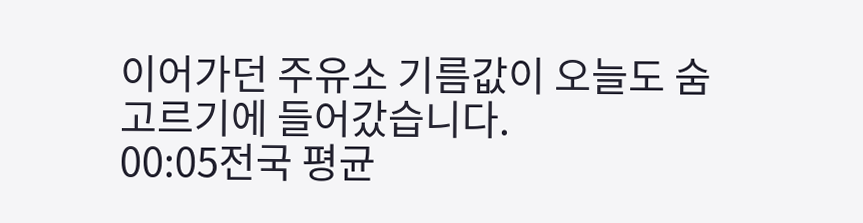이어가던 주유소 기름값이 오늘도 숨고르기에 들어갔습니다.
00:05전국 평균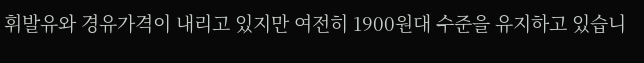휘발유와 경유가격이 내리고 있지만 여전히 1900원대 수준을 유지하고 있습니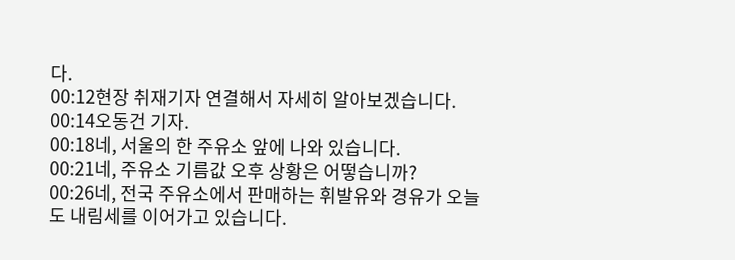다.
00:12현장 취재기자 연결해서 자세히 알아보겠습니다.
00:14오동건 기자.
00:18네, 서울의 한 주유소 앞에 나와 있습니다.
00:21네, 주유소 기름값 오후 상황은 어떻습니까?
00:26네, 전국 주유소에서 판매하는 휘발유와 경유가 오늘도 내림세를 이어가고 있습니다.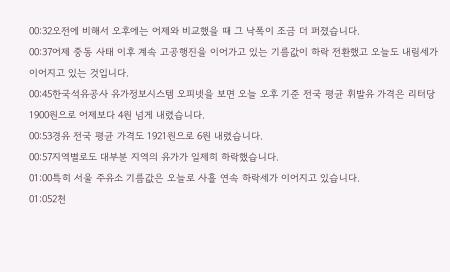00:32오전에 비해서 오후에는 어제와 비교했을 때 그 낙폭이 조금 더 퍼졌습니다.
00:37어제 중동 사태 이후 계속 고공행진을 이어가고 있는 기름값이 하락 전환했고 오늘도 내림세가 이어지고 있는 것입니다.
00:45한국석유공사 유가정보시스템 오피넷을 보면 오늘 오후 기준 전국 평균 휘발유 가격은 리터당 1900원으로 어제보다 4원 넘게 내렸습니다.
00:53경유 전국 평균 가격도 1921원으로 6원 내렸습니다.
00:57지역별로도 대부분 지역의 유가가 일제히 하락했습니다.
01:00특히 서울 주유소 기름값은 오늘로 사흘 연속 하락세가 이어지고 있습니다.
01:052천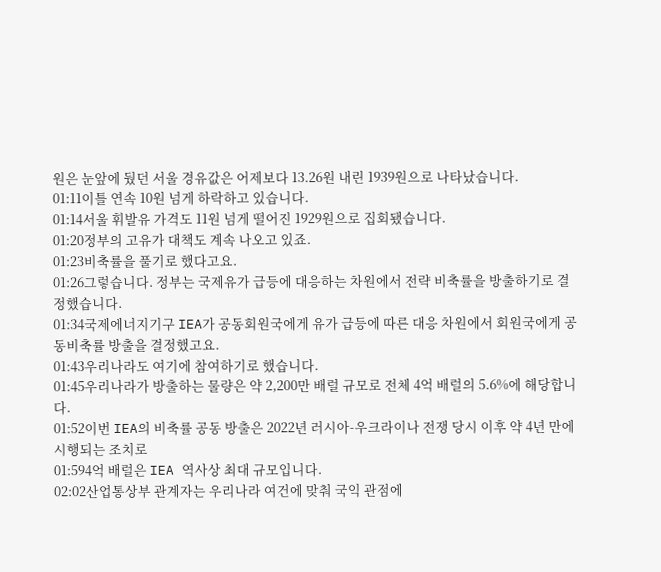원은 눈앞에 뒀던 서울 경유값은 어제보다 13.26원 내린 1939원으로 나타났습니다.
01:11이틀 연속 10원 넘게 하락하고 있습니다.
01:14서울 휘발유 가격도 11원 넘게 떨어진 1929원으로 집회됐습니다.
01:20정부의 고유가 대책도 계속 나오고 있죠.
01:23비축률을 풀기로 했다고요.
01:26그렇습니다. 정부는 국제유가 급등에 대응하는 차원에서 전략 비축률을 방출하기로 결정했습니다.
01:34국제에너지기구 IEA가 공동회원국에게 유가 급등에 따른 대응 차원에서 회원국에게 공동비축률 방출을 결정했고요.
01:43우리나라도 여기에 참여하기로 했습니다.
01:45우리나라가 방출하는 물량은 약 2,200만 배럴 규모로 전체 4억 배럴의 5.6%에 해당합니다.
01:52이번 IEA의 비축률 공동 방출은 2022년 러시아-우크라이나 전쟁 당시 이후 약 4년 만에 시행되는 조치로
01:594억 배럴은 IEA 역사상 최대 규모입니다.
02:02산업통상부 관계자는 우리나라 여건에 맞춰 국익 관점에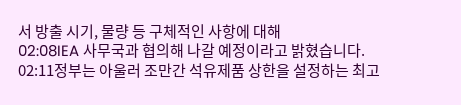서 방출 시기, 물량 등 구체적인 사항에 대해
02:08IEA 사무국과 협의해 나갈 예정이라고 밝혔습니다.
02:11정부는 아울러 조만간 석유제품 상한을 설정하는 최고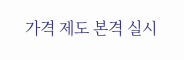가격 제도 본격 실시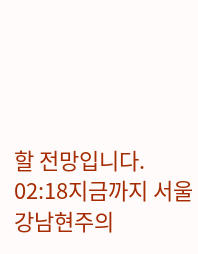할 전망입니다.
02:18지금까지 서울 강남현주의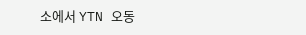소에서 YTN 오동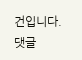건입니다.
댓글